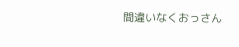間違いなくおっさん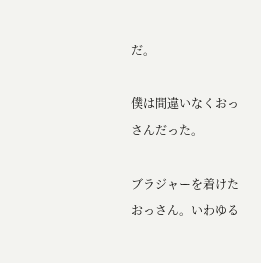だ。

僕は間違いなくおっさんだった。

ブラジャーを着けたおっさん。いわゆる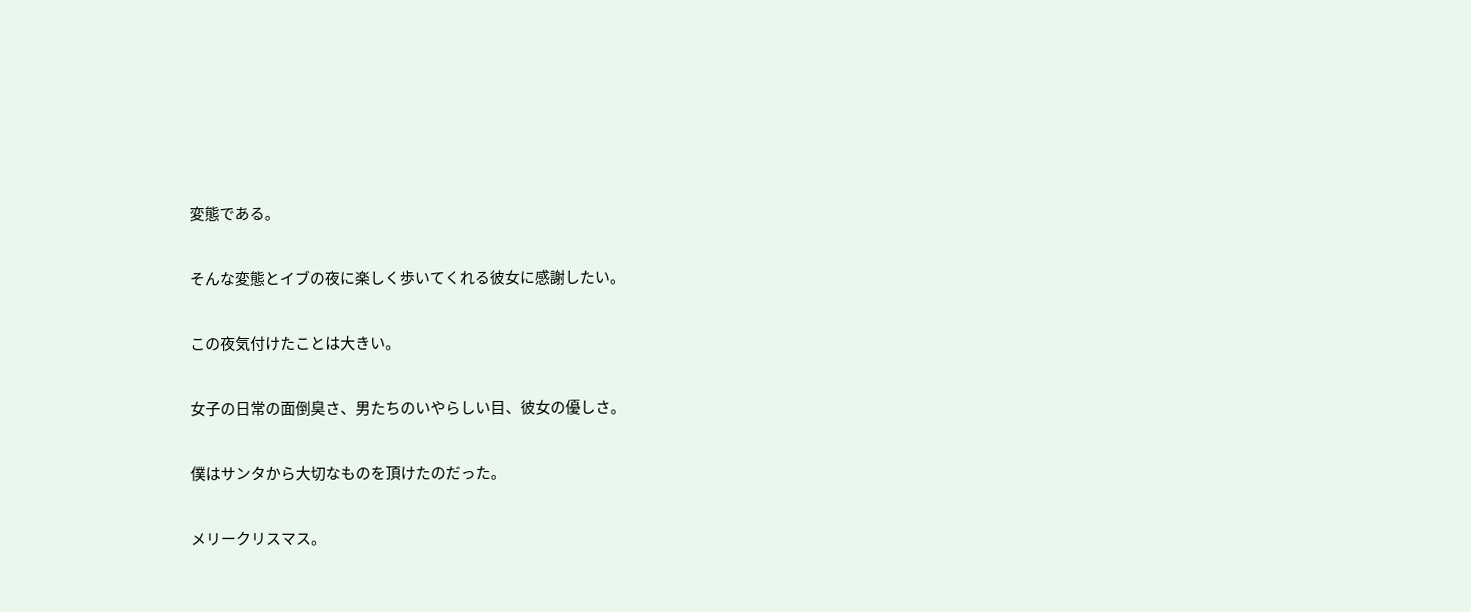変態である。

そんな変態とイブの夜に楽しく歩いてくれる彼女に感謝したい。

この夜気付けたことは大きい。

女子の日常の面倒臭さ、男たちのいやらしい目、彼女の優しさ。

僕はサンタから大切なものを頂けたのだった。

メリークリスマス。